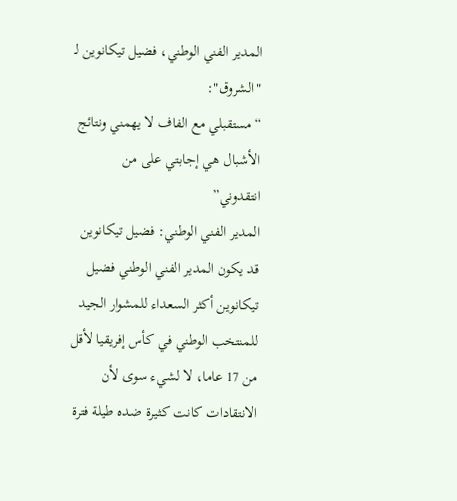المدير الفني الوطني، فضيل تيكانوين لـ "الشروق":
“مستقبلي مع الفاف لا يهمني ونتائج الأشبال هي إجابتي على من انتقدوني”
المدير الفني الوطني: فضيل تيكانوين
قد يكون المدير الفني الوطني فضيل تيكانوين أكثر السعداء للمشوار الجيد للمنتخب الوطني في كأس إفريقيا لأقل من 17 عاما، لا لشيء سوى لأن الانتقادات كانت كثيرة ضده طيلة فترة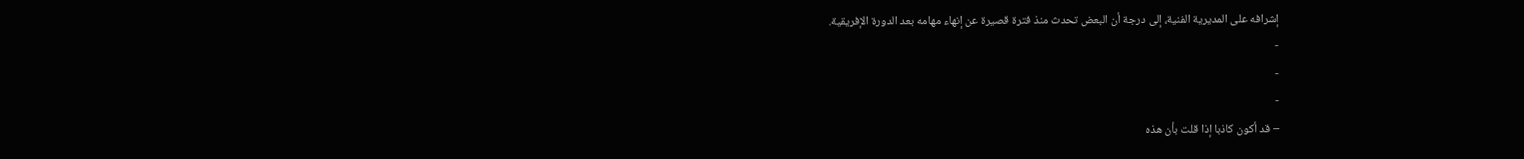إشرافه على المديرية الفنية، إلى درجة أن البعض تحدث منذ فترة قصيرة عن إنهاء مهامه بعد الدورة الإفريقية.
-
-
-
– قد أكون كاذبا إذا قلت بأن هذه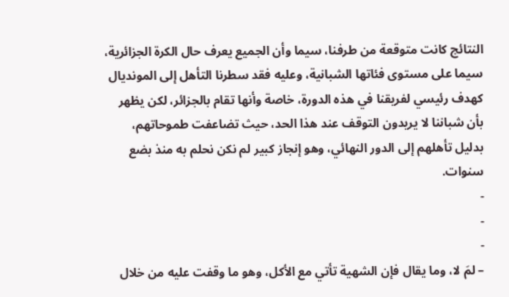النتائج كانت متوقعة من طرفنا، سيما وأن الجميع يعرف حال الكرة الجزائرية، سيما على مستوى فئاتها الشبانية، وعليه فقد سطرنا التأهل إلى المونديال كهدف رئيسي لفريقنا في هذه الدورة، خاصة وأنها تقام بالجزائر، لكن يظهر بأن شباننا لا يريدون التوقف عند هذا الحد، حيث تضاعفت طموحاتهم، بدليل تأهلهم إلى الدور النهائي، وهو إنجاز كبير لم نكن نحلم به منذ بضع سنوات.
-
-
-
– لمَ لا، وما يقال فإن الشهية تأتي مع الأكل، وهو ما وقفت عليه من خلال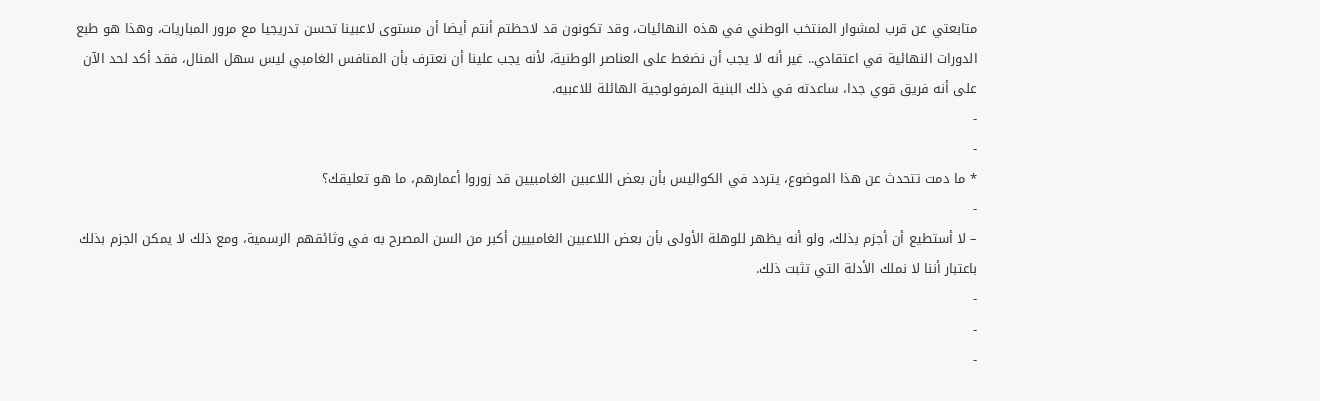متابعتي عن قرب لمشوار المنتخب الوطني في هذه النهائيات، وقد تكونون قد لاحظتم أنتم أيضا أن مستوى لاعبينا تحسن تدريجيا مع مرور المباريات، وهذا هو طبع الدورات النهائية في اعتقادي.. غير أنه لا يجب أن نضغط على العناصر الوطنية، لأنه يجب علينا أن نعترف بأن المنافس الغامبي ليس سهل المنال، فقد أكد لحد الآن على أنه فريق قوي جدا، ساعدته في ذلك البنية المرفولوجية الهائلة للاعبيه.
-
-
* ما دمت تتحدث عن هذا الموضوع، يتردد في الكواليس بأن بعض اللاعبين الغامبيين قد زوروا أعمارهم، ما هو تعليقك؟
-
– لا أستطيع أن أجزم بذلك، ولو أنه يظهر للوهلة الأولى بأن بعض اللاعبين الغامبيين أكبر من السن المصرح به في وثائقهم الرسمية، ومع ذلك لا يمكن الجزم بذلك باعتبار أننا لا نملك الأدلة التي تثبت ذلك.
-
-
-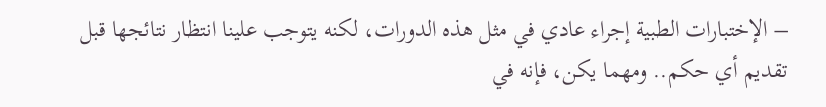– الإختبارات الطبية إجراء عادي في مثل هذه الدورات، لكنه يتوجب علينا انتظار نتائجها قبل تقديم أي حكم.. ومهما يكن، فإنه في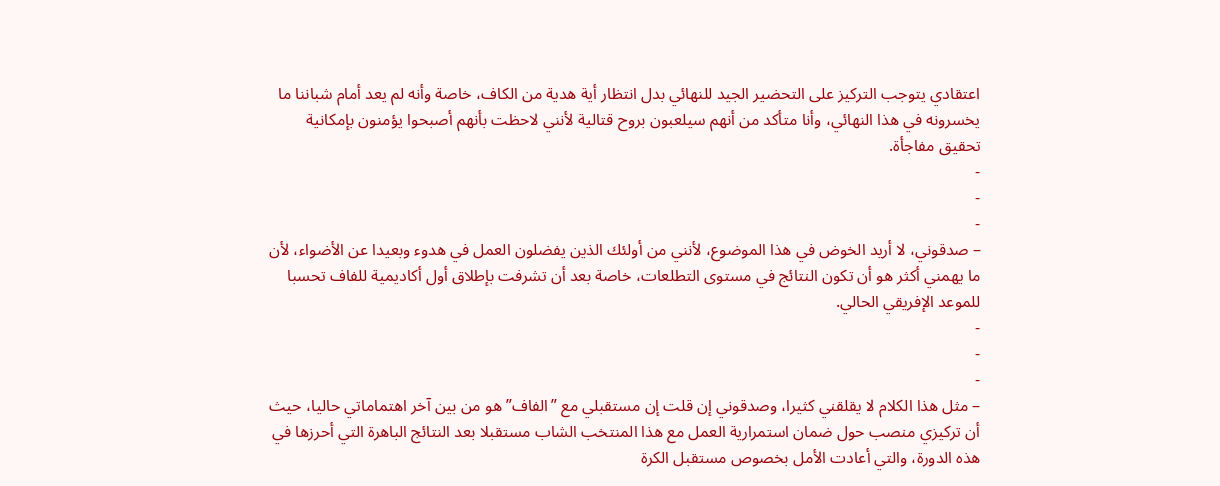اعتقادي يتوجب التركيز على التحضير الجيد للنهائي بدل انتظار أية هدية من الكاف، خاصة وأنه لم يعد أمام شباننا ما يخسرونه في هذا النهائي، وأنا متأكد من أنهم سيلعبون بروح قتالية لأنني لاحظت بأنهم أصبحوا يؤمنون بإمكانية تحقيق مفاجأة.
-
-
-
– صدقوني، لا أريد الخوض في هذا الموضوع، لأنني من أولئك الذين يفضلون العمل في هدوء وبعيدا عن الأضواء، لأن ما يهمني أكثر هو أن تكون النتائج في مستوى التطلعات، خاصة بعد أن تشرفت بإطلاق أول أكاديمية للفاف تحسبا للموعد الإفريقي الحالي.
-
-
-
– مثل هذا الكلام لا يقلقني كثيرا، وصدقوني إن قلت إن مستقبلي مع ”الفاف” هو من بين آخر اهتماماتي حاليا، حيث أن تركيزي منصب حول ضمان استمرارية العمل مع هذا المنتخب الشاب مستقبلا بعد النتائج الباهرة التي أحرزها في هذه الدورة، والتي أعادت الأمل بخصوص مستقبل الكرة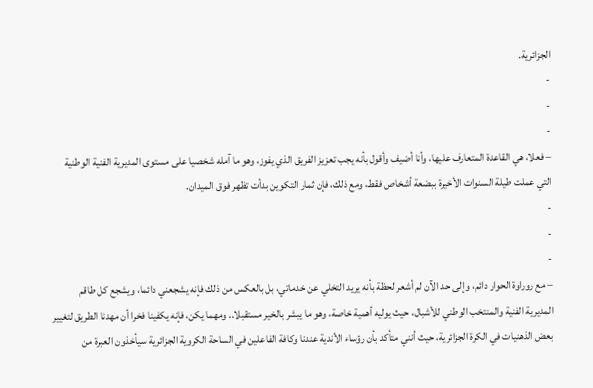الجزائرية.
-
-
-
– فعلا، هي القاعدة المتعارف عليها، وأنا أضيف وأقول بأنه يجب تعزيز الفريق الذي يفوز، وهو ما آمله شخصيا على مستوى المديرية الفنية الوطنية التي عملت طيلة السنوات الأخيرة ببضعة أشخاص فقط، ومع ذلك، فإن ثمار التكوين بدأت تظهر فوق الميدان.
-
-
-
– مع روراوة الحوار دائم، وإلى حد الآن لم أشعر لحظة بأنه يريد التخلي عن خدماتي، بل بالعكس من ذلك فإنه يشجعني دائما، ويشجع كل طاقم المديرية الفنية والمنتخب الوطني للأشبال، حيث يوليه أهمية خاصة، وهو ما يبشر بالخير مستقبلا.. ومهما يكن، فإنه يكفينا فخرا أن مهدنا الطريق لتغيير بعض الذهنيات في الكرة الجزائرية، حيث أنني متأكد بأن رؤساء الأندية عندنا وكافة الفاعلين في الساحة الكروية الجزائرية سيأخذون العبرة من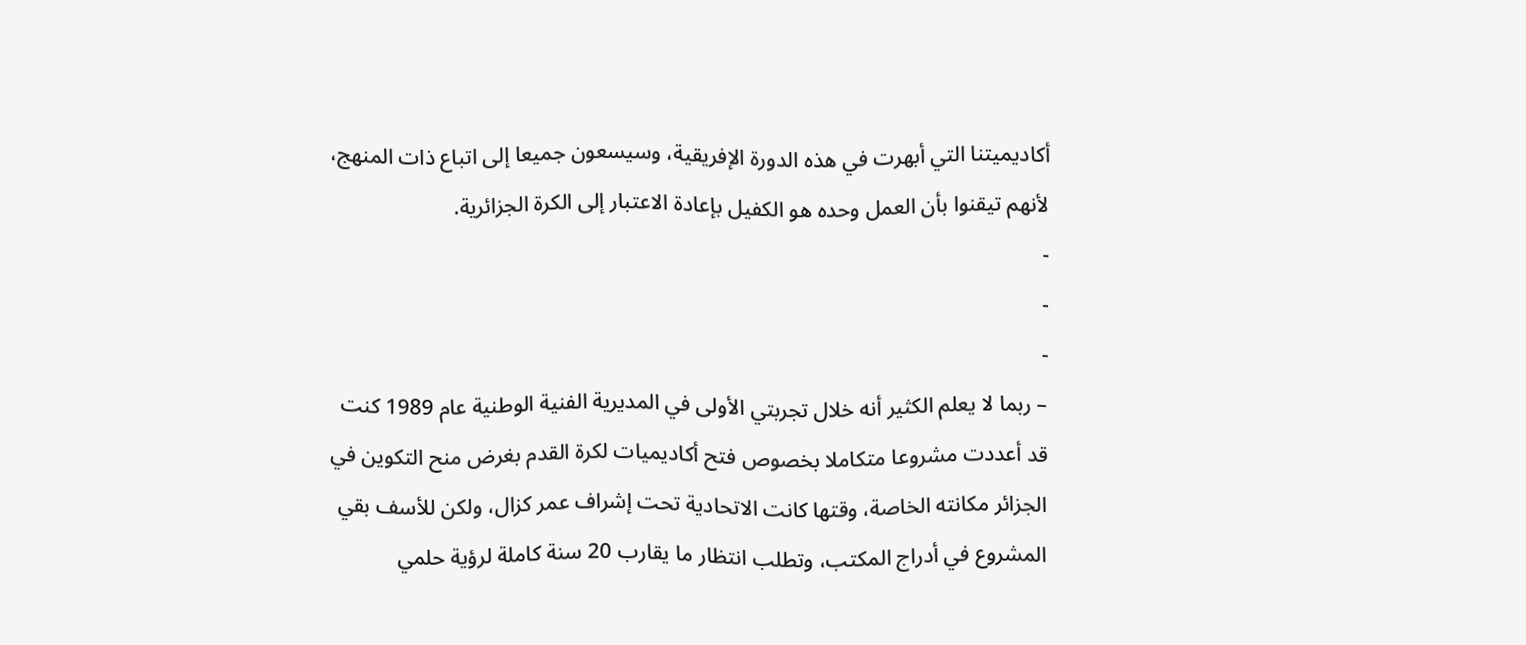أكاديميتنا التي أبهرت في هذه الدورة الإفريقية، وسيسعون جميعا إلى اتباع ذات المنهج، لأنهم تيقنوا بأن العمل وحده هو الكفيل بإعادة الاعتبار إلى الكرة الجزائرية.
-
-
-
– ربما لا يعلم الكثير أنه خلال تجربتي الأولى في المديرية الفنية الوطنية عام 1989 كنت قد أعددت مشروعا متكاملا بخصوص فتح أكاديميات لكرة القدم بغرض منح التكوين في الجزائر مكانته الخاصة، وقتها كانت الاتحادية تحت إشراف عمر كزال، ولكن للأسف بقي المشروع في أدراج المكتب، وتطلب انتظار ما يقارب 20 سنة كاملة لرؤية حلمي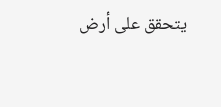يتحقق على أرض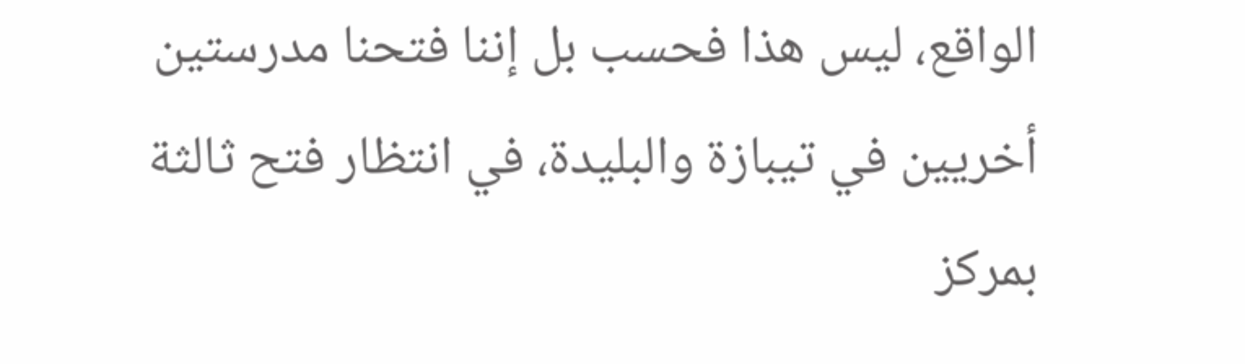الواقع، ليس هذا فحسب بل إننا فتحنا مدرستين أخريين في تيبازة والبليدة، في انتظار فتح ثالثة بمركز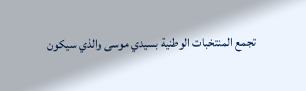تجمع المنتخبات الوطنية بسيدي موسى والذي سيكون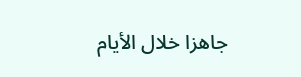جاهزا خلال الأيام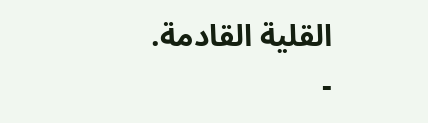القلية القادمة.
-